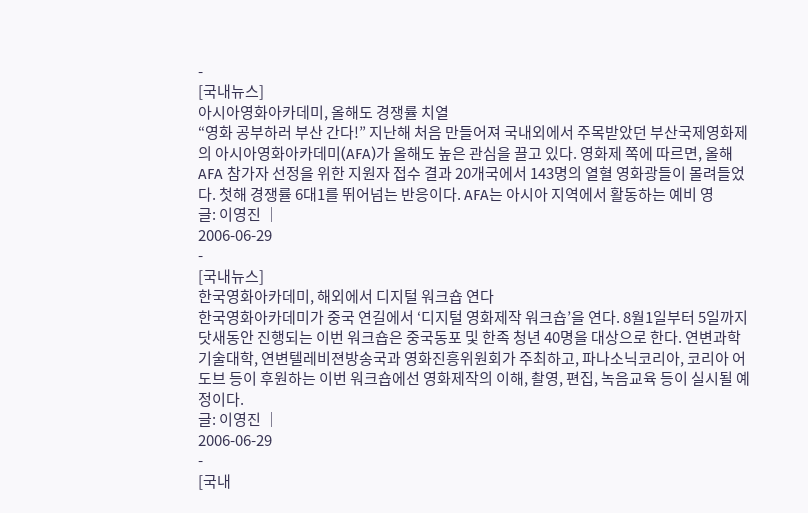-
[국내뉴스]
아시아영화아카데미, 올해도 경쟁률 치열
“영화 공부하러 부산 간다!” 지난해 처음 만들어져 국내외에서 주목받았던 부산국제영화제의 아시아영화아카데미(AFA)가 올해도 높은 관심을 끌고 있다. 영화제 쪽에 따르면, 올해 AFA 참가자 선정을 위한 지원자 접수 결과 20개국에서 143명의 열혈 영화광들이 몰려들었다. 첫해 경쟁률 6대1를 뛰어넘는 반응이다. AFA는 아시아 지역에서 활동하는 예비 영
글: 이영진 │
2006-06-29
-
[국내뉴스]
한국영화아카데미, 해외에서 디지털 워크숍 연다
한국영화아카데미가 중국 연길에서 ‘디지털 영화제작 워크숍’을 연다. 8월1일부터 5일까지 닷새동안 진행되는 이번 워크숍은 중국동포 및 한족 청년 40명을 대상으로 한다. 연변과학기술대학, 연변텔레비젼방송국과 영화진흥위원회가 주최하고, 파나소닉코리아, 코리아 어도브 등이 후원하는 이번 워크숍에선 영화제작의 이해, 촬영, 편집, 녹음교육 등이 실시될 예정이다.
글: 이영진 │
2006-06-29
-
[국내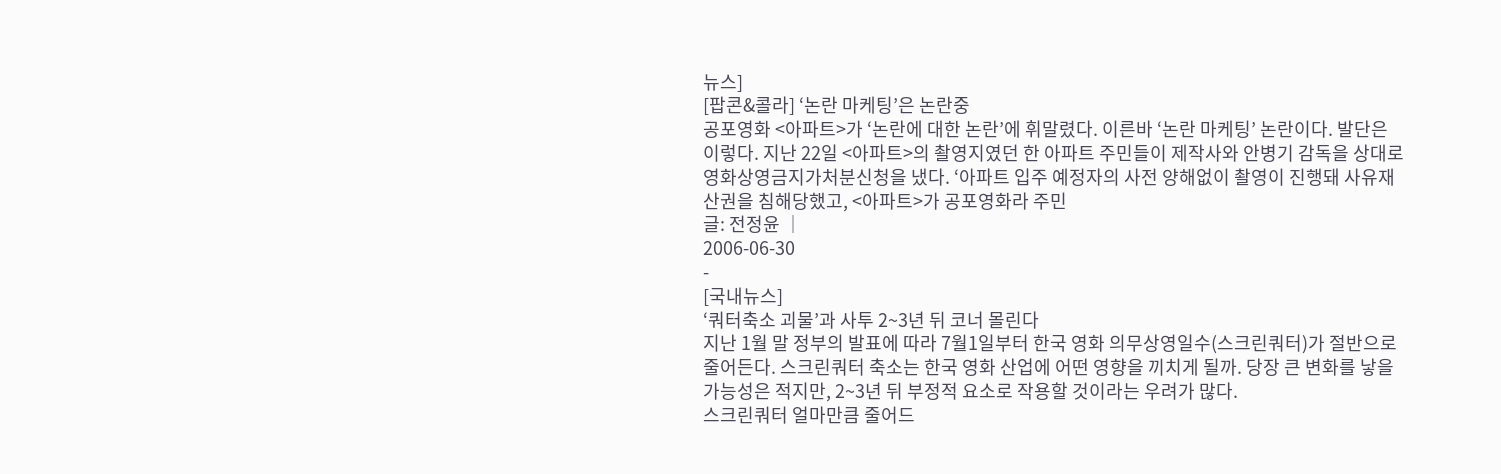뉴스]
[팝콘&콜라] ‘논란 마케팅’은 논란중
공포영화 <아파트>가 ‘논란에 대한 논란’에 휘말렸다. 이른바 ‘논란 마케팅’ 논란이다. 발단은 이렇다. 지난 22일 <아파트>의 촬영지였던 한 아파트 주민들이 제작사와 안병기 감독을 상대로 영화상영금지가처분신청을 냈다. ‘아파트 입주 예정자의 사전 양해없이 촬영이 진행돼 사유재산권을 침해당했고, <아파트>가 공포영화라 주민
글: 전정윤 │
2006-06-30
-
[국내뉴스]
‘쿼터축소 괴물’과 사투 2~3년 뒤 코너 몰린다
지난 1월 말 정부의 발표에 따라 7월1일부터 한국 영화 의무상영일수(스크린쿼터)가 절반으로 줄어든다. 스크린쿼터 축소는 한국 영화 산업에 어떤 영향을 끼치게 될까. 당장 큰 변화를 낳을 가능성은 적지만, 2~3년 뒤 부정적 요소로 작용할 것이라는 우려가 많다.
스크린쿼터 얼마만큼 줄어드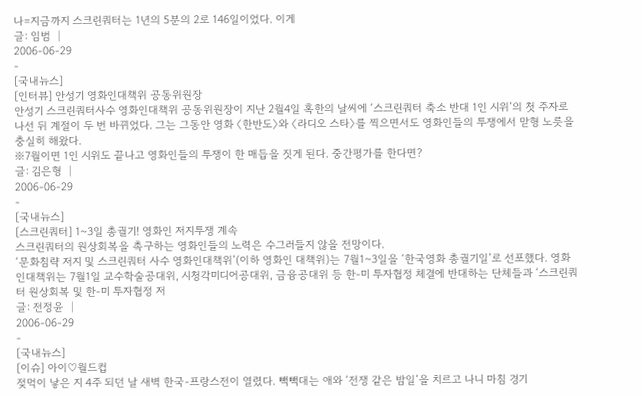나=지금까지 스크린쿼터는 1년의 5분의 2로 146일이었다. 이게
글: 임범 │
2006-06-29
-
[국내뉴스]
[인터뷰] 안성기 영화인대책위 공동위원장
안성기 스크린쿼터사수 영화인대책위 공동위원장이 지난 2월4일 혹한의 날씨에 ‘스크린쿼터 축소 반대 1인 시위’의 첫 주자로 나선 뒤 계절이 두 번 바뀌었다. 그는 그동안 영화 〈한반도〉와 〈라디오 스타〉를 찍으면서도 영화인들의 투쟁에서 맏형 노릇을 충실히 해왔다.
※7월이면 1인 시위도 끝나고 영화인들의 투쟁이 한 매듭을 짓게 된다. 중간평가를 한다면?
글: 김은형 │
2006-06-29
-
[국내뉴스]
[스크린쿼터] 1~3일 총궐기! 영화인 저지투쟁 계속
스크린쿼터의 원상회복을 촉구하는 영화인들의 노력은 수그러들지 않을 전망이다.
‘문화침략 저지 및 스크린쿼터 사수 영화인대책위’(이하 영화인 대책위)는 7월1~3일을 ‘한국영화 총궐기일’로 선포했다. 영화인대책위는 7월1일 교수학술공대위, 시청각미디어공대위, 금융공대위 등 한-미 투자협정 체결에 반대하는 단체들과 ‘스크린쿼터 원상회복 및 한-미 투자협정 저
글: 전정윤 │
2006-06-29
-
[국내뉴스]
[이슈] 아이♡월드컵
젖먹이 낳은 지 4주 되던 날 새벽 한국-프랑스전이 열렸다. 빽빽대는 애와 ‘전쟁 같은 밤일’을 치르고 나니 마침 경기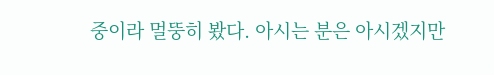중이라 멀뚱히 봤다. 아시는 분은 아시겠지만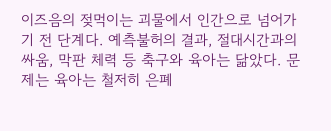이즈음의 젖먹이는 괴물에서 인간으로 넘어가기 전 단계다. 예측불허의 결과, 절대시간과의 싸움, 막판 체력 등 축구와 육아는 닮았다. 문제는 육아는 철저히 은폐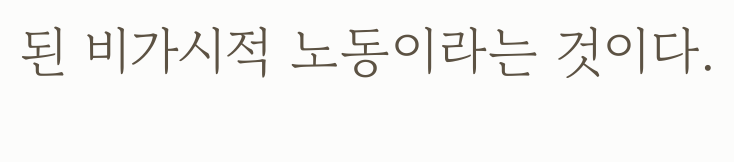된 비가시적 노동이라는 것이다.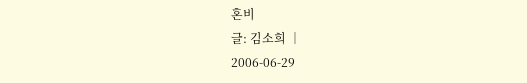혼비
글: 김소희 │
2006-06-29